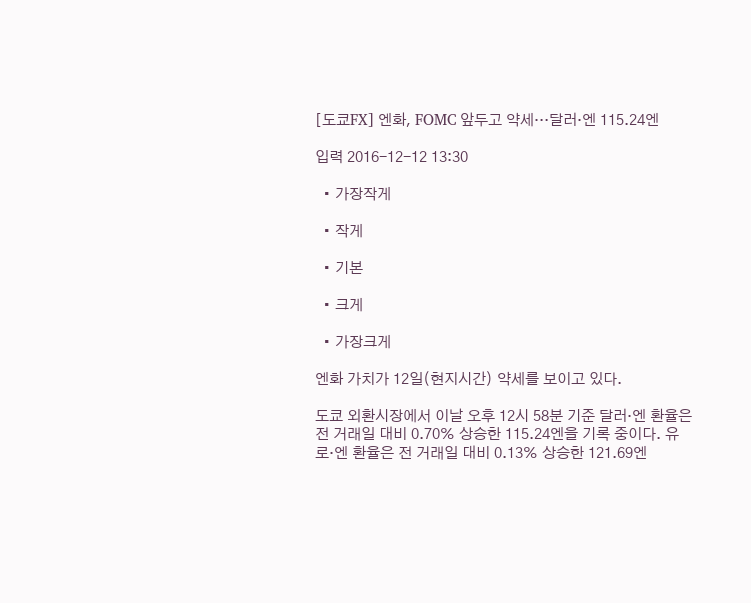[도쿄FX] 엔화, FOMC 앞두고 약세…달러·엔 115.24엔

입력 2016-12-12 13:30

  • 가장작게

  • 작게

  • 기본

  • 크게

  • 가장크게

엔화 가치가 12일(현지시간) 약세를 보이고 있다.

도쿄 외환시장에서 이날 오후 12시 58분 기준 달러·엔 환율은 전 거래일 대비 0.70% 상승한 115.24엔을 기록 중이다. 유로·엔 환율은 전 거래일 대비 0.13% 상승한 121.69엔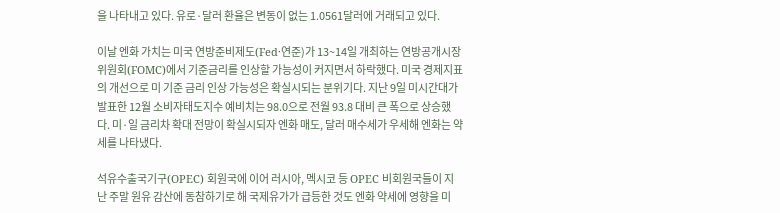을 나타내고 있다. 유로·달러 환율은 변동이 없는 1.0561달러에 거래되고 있다.

이날 엔화 가치는 미국 연방준비제도(Fed·연준)가 13~14일 개최하는 연방공개시장위원회(FOMC)에서 기준금리를 인상할 가능성이 커지면서 하락했다. 미국 경제지표의 개선으로 미 기준 금리 인상 가능성은 확실시되는 분위기다. 지난 9일 미시간대가 발표한 12월 소비자태도지수 예비치는 98.0으로 전월 93.8 대비 큰 폭으로 상승했다. 미·일 금리차 확대 전망이 확실시되자 엔화 매도, 달러 매수세가 우세해 엔화는 약세를 나타냈다.

석유수출국기구(OPEC) 회원국에 이어 러시아, 멕시코 등 OPEC 비회원국들이 지난 주말 원유 감산에 동참하기로 해 국제유가가 급등한 것도 엔화 약세에 영향을 미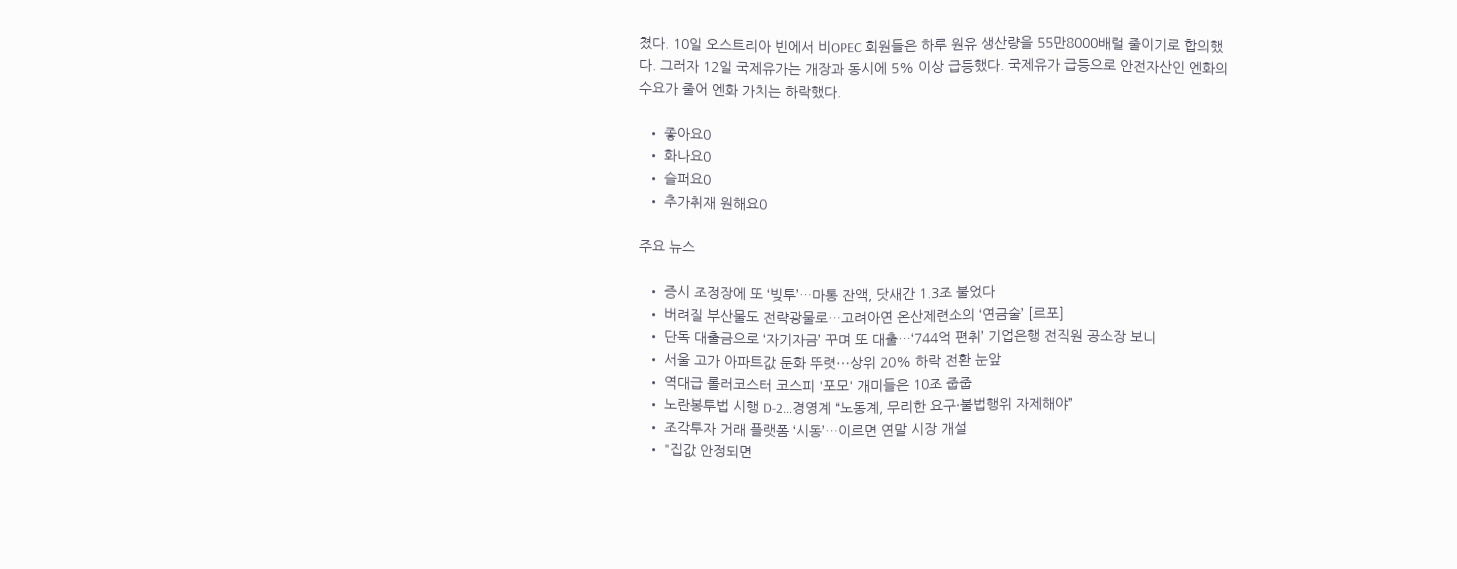쳤다. 10일 오스트리아 빈에서 비OPEC 회원들은 하루 원유 생산량을 55만8000배럴 줄이기로 합의했다. 그러자 12일 국제유가는 개장과 동시에 5% 이상 급등했다. 국제유가 급등으로 안전자산인 엔화의 수요가 줄어 엔화 가치는 하락했다.

  • 좋아요0
  • 화나요0
  • 슬퍼요0
  • 추가취재 원해요0

주요 뉴스

  • 증시 조정장에 또 ‘빚투’…마통 잔액, 닷새간 1.3조 불었다
  • 버려질 부산물도 전략광물로…고려아연 온산제련소의 ‘연금술’ [르포]
  • 단독 대출금으로 ‘자기자금’ 꾸며 또 대출…‘744억 편취’ 기업은행 전직원 공소장 보니
  • 서울 고가 아파트값 둔화 뚜렷⋯상위 20% 하락 전환 눈앞
  • 역대급 롤러코스터 코스피 '포모' 개미들은 10조 줍줍
  • 노란봉투법 시행 D-2…경영계 “노동계, 무리한 요구·불법행위 자제해야”
  • 조각투자 거래 플랫폼 ‘시동’…이르면 연말 시장 개설
  • "집값 안정되면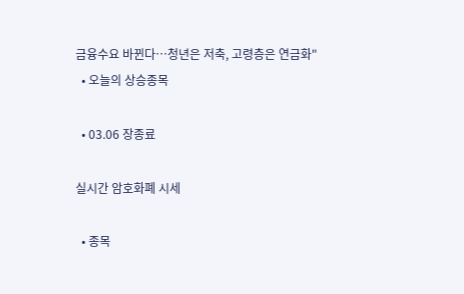금융수요 바뀐다…청년은 저축, 고령층은 연금화"
  • 오늘의 상승종목

  • 03.06 장종료

실시간 암호화폐 시세

  • 종목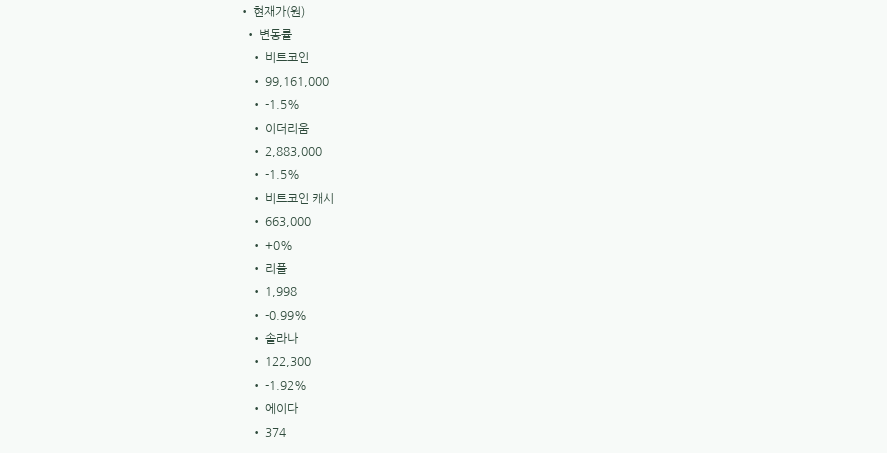• 현재가(원)
  • 변동률
    • 비트코인
    • 99,161,000
    • -1.5%
    • 이더리움
    • 2,883,000
    • -1.5%
    • 비트코인 캐시
    • 663,000
    • +0%
    • 리플
    • 1,998
    • -0.99%
    • 솔라나
    • 122,300
    • -1.92%
    • 에이다
    • 374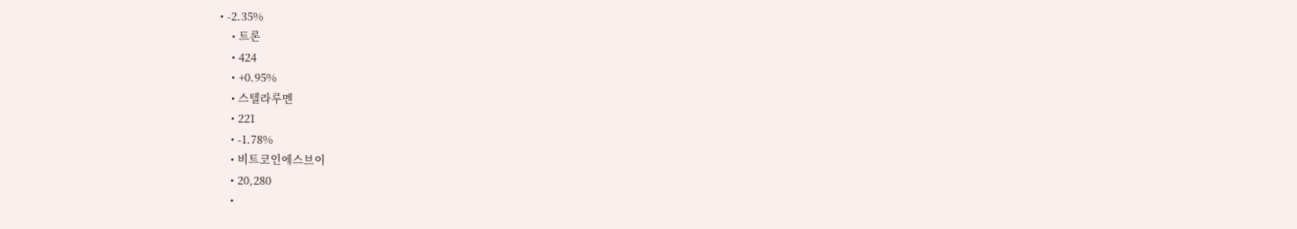• -2.35%
    • 트론
    • 424
    • +0.95%
    • 스텔라루멘
    • 221
    • -1.78%
    • 비트코인에스브이
    • 20,280
    •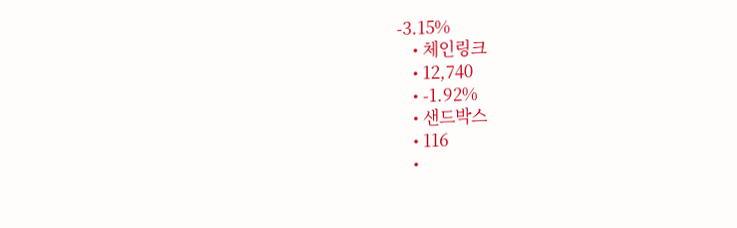-3.15%
    • 체인링크
    • 12,740
    • -1.92%
    • 샌드박스
    • 116
    •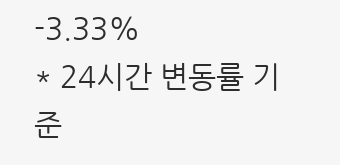-3.33%
* 24시간 변동률 기준